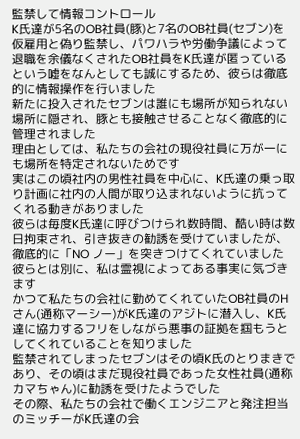監禁して情報コントロール
K氏達が5名のOB社員(豚)と7名のOB社員(セブン)を仮雇用と偽り監禁し、パワハラや労働争議によって退職を余儀なくされたOB社員をK氏達が匿っているという嘘をなんとしても誠にするため、彼らは徹底的に情報操作を行いました
新たに投入されたセブンは誰にも場所が知られない場所に隠され、豚とも接触させることなく徹底的に管理されました
理由としては、私たちの会社の現役社員に万が一にも場所を特定されないためです
実はこの頃社内の男性社員を中心に、K氏達の乗っ取り計画に社内の人間が取り込まれないように抗ってくれる動きがありました
彼らは毎度K氏達に呼びつけられ数時間、酷い時は数日拘束され、引き抜きの勧誘を受けていましたが、徹底的に「NO ノー」を突きつけてくれていました
彼らとは別に、私は霊視によってある事実に気づきます
かつて私たちの会社に勤めてくれていたOB社員のHさん(通称マーシー)がK氏達のアジトに潜入し、K氏達に協力するフリをしながら悪事の証拠を掴もうとしてくれていることを知りました
監禁されてしまったセブンはその頃K氏のとりまきであり、その頃はまだ現役社員であった女性社員(通称カマちゃん)に勧誘を受けたようでした
その際、私たちの会社で働くエンジニアと発注担当のミッチーがK氏達の会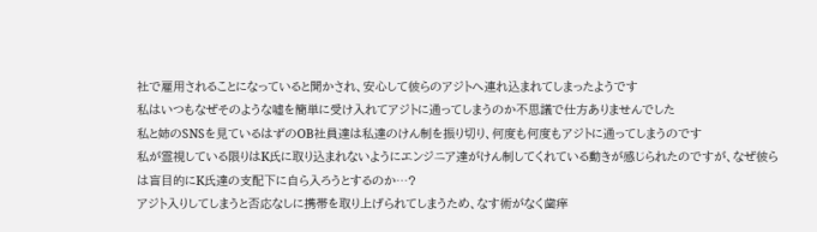社で雇用されることになっていると聞かされ、安心して彼らのアジトへ連れ込まれてしまったようです
私はいつもなぜそのような嘘を簡単に受け入れてアジトに通ってしまうのか不思議で仕方ありませんでした
私と姉のSNSを見ているはずのOB社員達は私達のけん制を振り切り、何度も何度もアジトに通ってしまうのです
私が霊視している限りはK氏に取り込まれないようにエンジニア達がけん制してくれている動きが感じられたのですが、なぜ彼らは盲目的にK氏達の支配下に自ら入ろうとするのか…?
アジト入りしてしまうと否応なしに携帯を取り上げられてしまうため、なす術がなく歯痒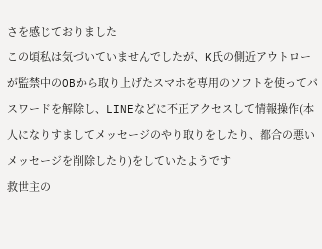さを感じておりました
この頃私は気づいていませんでしたが、K氏の側近アウトローが監禁中のOBから取り上げたスマホを専用のソフトを使ってパスワードを解除し、LINEなどに不正アクセスして情報操作(本人になりすましてメッセージのやり取りをしたり、都合の悪いメッセージを削除したり)をしていたようです
救世主の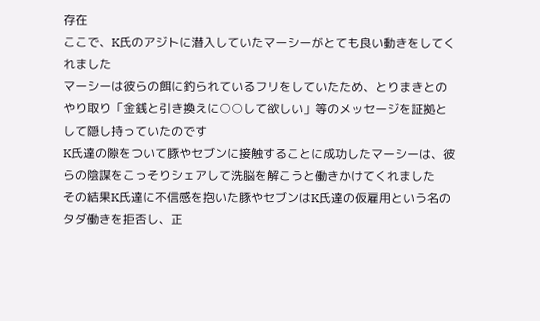存在
ここで、K氏のアジトに潜入していたマーシーがとても良い動きをしてくれました
マーシーは彼らの餌に釣られているフリをしていたため、とりまきとのやり取り「金銭と引き換えに○○して欲しい」等のメッセージを証拠として隠し持っていたのです
K氏達の隙をついて豚やセブンに接触することに成功したマーシーは、彼らの陰謀をこっそりシェアして洗脳を解こうと働きかけてくれました
その結果K氏達に不信感を抱いた豚やセブンはK氏達の仮雇用という名のタダ働きを拒否し、正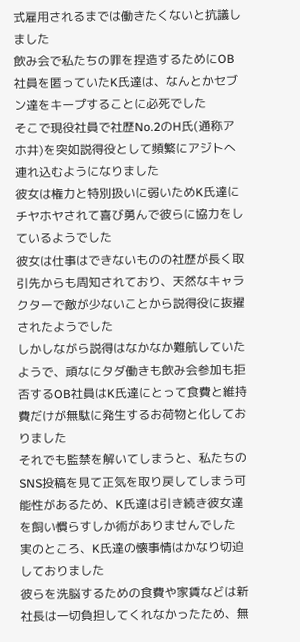式雇用されるまでは働きたくないと抗議しました
飲み会で私たちの罪を捏造するためにOB社員を匿っていたK氏達は、なんとかセブン達をキープすることに必死でした
そこで現役社員で社歴No.2のH氏(通称アホ井)を突如説得役として頻繁にアジトへ連れ込むようになりました
彼女は権力と特別扱いに弱いためK氏達にチヤホヤされて喜び勇んで彼らに協力をしているようでした
彼女は仕事はできないものの社歴が長く取引先からも周知されており、天然なキャラクターで敵が少ないことから説得役に抜擢されたようでした
しかしながら説得はなかなか難航していたようで、頑なにタダ働きも飲み会参加も拒否するOB社員はK氏達にとって食費と維持費だけが無駄に発生するお荷物と化しておりました
それでも監禁を解いてしまうと、私たちのSNS投稿を見て正気を取り戻してしまう可能性があるため、K氏達は引き続き彼女達を飼い慣らすしか術がありませんでした
実のところ、K氏達の懐事情はかなり切迫しておりました
彼らを洗脳するための食費や家賃などは新社長は一切負担してくれなかったため、無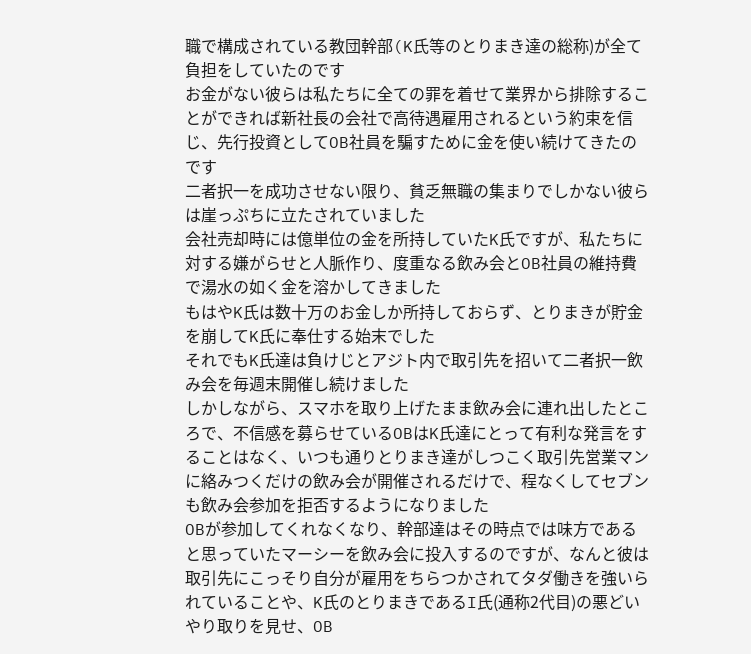職で構成されている教団幹部(K氏等のとりまき達の総称)が全て負担をしていたのです
お金がない彼らは私たちに全ての罪を着せて業界から排除することができれば新社長の会社で高待遇雇用されるという約束を信じ、先行投資としてOB社員を騙すために金を使い続けてきたのです
二者択一を成功させない限り、貧乏無職の集まりでしかない彼らは崖っぷちに立たされていました
会社売却時には億単位の金を所持していたK氏ですが、私たちに対する嫌がらせと人脈作り、度重なる飲み会とOB社員の維持費で湯水の如く金を溶かしてきました
もはやK氏は数十万のお金しか所持しておらず、とりまきが貯金を崩してK氏に奉仕する始末でした
それでもK氏達は負けじとアジト内で取引先を招いて二者択一飲み会を毎週末開催し続けました
しかしながら、スマホを取り上げたまま飲み会に連れ出したところで、不信感を募らせているOBはK氏達にとって有利な発言をすることはなく、いつも通りとりまき達がしつこく取引先営業マンに絡みつくだけの飲み会が開催されるだけで、程なくしてセブンも飲み会参加を拒否するようになりました
OBが参加してくれなくなり、幹部達はその時点では味方であると思っていたマーシーを飲み会に投入するのですが、なんと彼は取引先にこっそり自分が雇用をちらつかされてタダ働きを強いられていることや、K氏のとりまきであるI氏(通称2代目)の悪どいやり取りを見せ、OB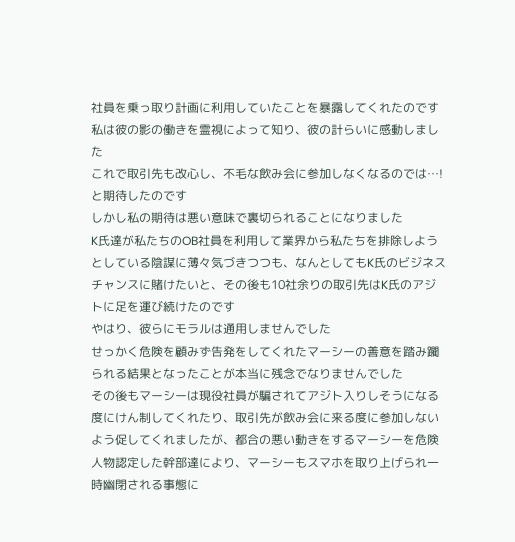社員を乗っ取り計画に利用していたことを暴露してくれたのです
私は彼の影の働きを霊視によって知り、彼の計らいに感動しました
これで取引先も改心し、不毛な飲み会に参加しなくなるのでは…!と期待したのです
しかし私の期待は悪い意味で裏切られることになりました
K氏達が私たちのOB社員を利用して業界から私たちを排除しようとしている陰謀に薄々気づきつつも、なんとしてもK氏のビジネスチャンスに賭けたいと、その後も10社余りの取引先はK氏のアジトに足を運び続けたのです
やはり、彼らにモラルは通用しませんでした
せっかく危険を顧みず告発をしてくれたマーシーの善意を踏み躙られる結果となったことが本当に残念でなりませんでした
その後もマーシーは現役社員が騙されてアジト入りしそうになる度にけん制してくれたり、取引先が飲み会に来る度に参加しないよう促してくれましたが、都合の悪い動きをするマーシーを危険人物認定した幹部達により、マーシーもスマホを取り上げられ一時幽閉される事態に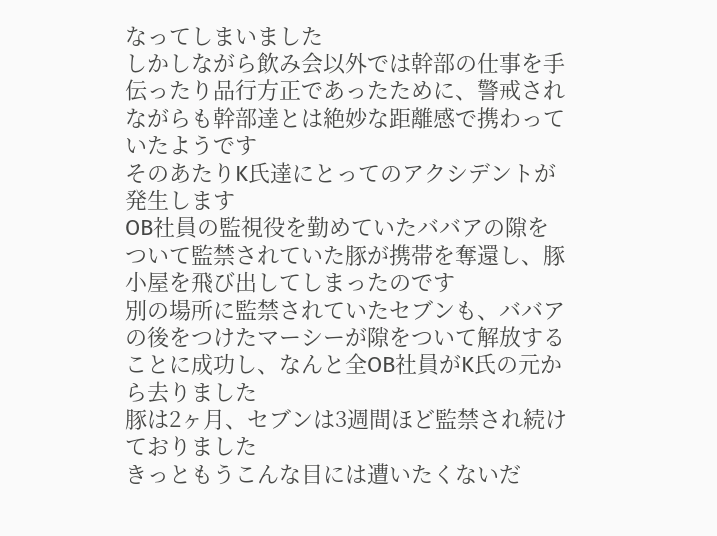なってしまいました
しかしながら飲み会以外では幹部の仕事を手伝ったり品行方正であったために、警戒されながらも幹部達とは絶妙な距離感で携わっていたようです
そのあたりK氏達にとってのアクシデントが発生します
OB社員の監視役を勤めていたババアの隙をついて監禁されていた豚が携帯を奪還し、豚小屋を飛び出してしまったのです
別の場所に監禁されていたセブンも、ババアの後をつけたマーシーが隙をついて解放することに成功し、なんと全OB社員がK氏の元から去りました
豚は2ヶ月、セブンは3週間ほど監禁され続けておりました
きっともうこんな目には遭いたくないだ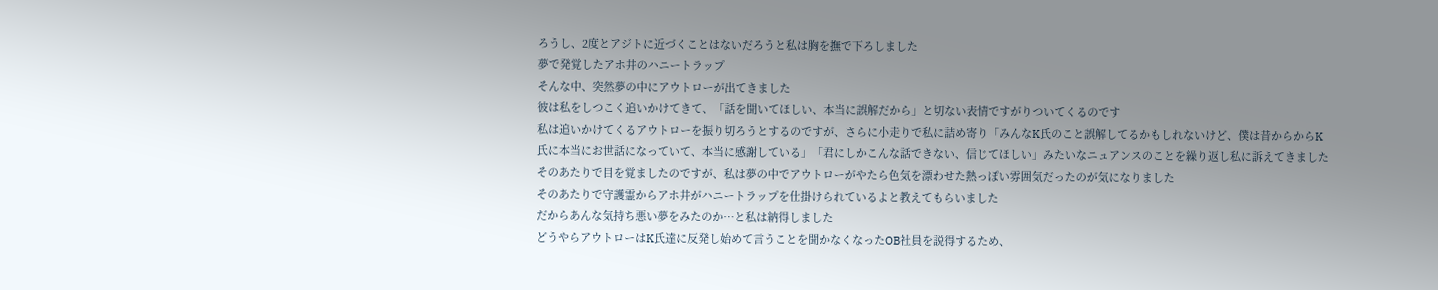ろうし、2度とアジトに近づくことはないだろうと私は胸を撫で下ろしました
夢で発覚したアホ井のハニートラップ
そんな中、突然夢の中にアウトローが出てきました
彼は私をしつこく追いかけてきて、「話を聞いてほしい、本当に誤解だから」と切ない表情ですがりついてくるのです
私は追いかけてくるアウトローを振り切ろうとするのですが、さらに小走りで私に詰め寄り「みんなK氏のこと誤解してるかもしれないけど、僕は昔からからK氏に本当にお世話になっていて、本当に感謝している」「君にしかこんな話できない、信じてほしい」みたいなニュアンスのことを繰り返し私に訴えてきました
そのあたりで目を覚ましたのですが、私は夢の中でアウトローがやたら色気を漂わせた熱っぽい雰囲気だったのが気になりました
そのあたりで守護霊からアホ井がハニートラップを仕掛けられているよと教えてもらいました
だからあんな気持ち悪い夢をみたのか…と私は納得しました
どうやらアウトローはK氏達に反発し始めて言うことを聞かなくなったOB社員を説得するため、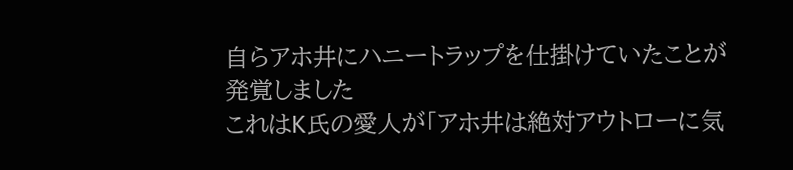自らアホ井にハニートラップを仕掛けていたことが発覚しました
これはK氏の愛人が「アホ井は絶対アウトローに気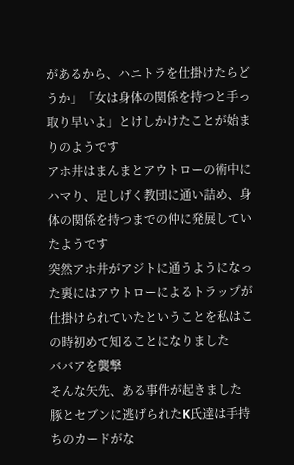があるから、ハニトラを仕掛けたらどうか」「女は身体の関係を持つと手っ取り早いよ」とけしかけたことが始まりのようです
アホ井はまんまとアウトローの術中にハマり、足しげく教団に通い詰め、身体の関係を持つまでの仲に発展していたようです
突然アホ井がアジトに通うようになった裏にはアウトローによるトラップが仕掛けられていたということを私はこの時初めて知ることになりました
ババアを襲撃
そんな矢先、ある事件が起きました
豚とセブンに逃げられたK氏達は手持ちのカードがな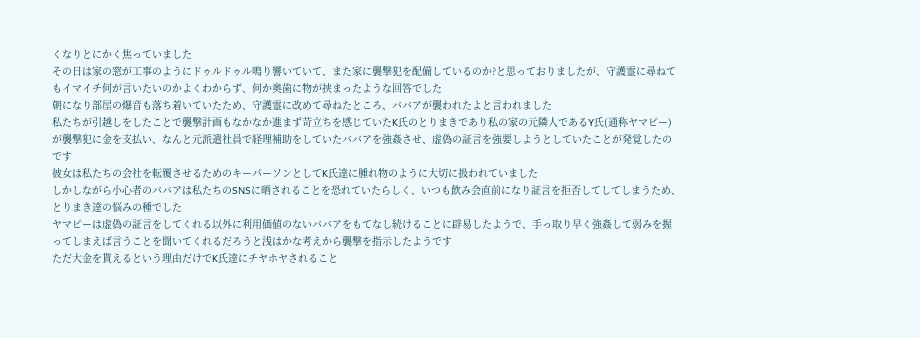くなりとにかく焦っていました
その日は家の窓が工事のようにドゥルドゥル鳴り響いていて、また家に襲撃犯を配備しているのか?と思っておりましたが、守護霊に尋ねてもイマイチ何が言いたいのかよくわからず、何か奥歯に物が挟まったような回答でした
朝になり部屋の爆音も落ち着いていたため、守護霊に改めて尋ねたところ、ババアが襲われたよと言われました
私たちが引越しをしたことで襲撃計画もなかなか進まず苛立ちを感じていたK氏のとりまきであり私の家の元隣人であるY氏(通称ヤマピー)が襲撃犯に金を支払い、なんと元派遣社員で経理補助をしていたババアを強姦させ、虚偽の証言を強要しようとしていたことが発覚したのです
彼女は私たちの会社を転覆させるためのキーパーソンとしてK氏達に腫れ物のように大切に扱われていました
しかしながら小心者のババアは私たちのSNSに晒されることを恐れていたらしく、いつも飲み会直前になり証言を拒否してしてしまうため、とりまき達の悩みの種でした
ヤマピーは虚偽の証言をしてくれる以外に利用価値のないババアをもてなし続けることに辟易したようで、手っ取り早く強姦して弱みを握ってしまえば言うことを聞いてくれるだろうと浅はかな考えから襲撃を指示したようです
ただ大金を貰えるという理由だけでK氏達にチヤホヤされること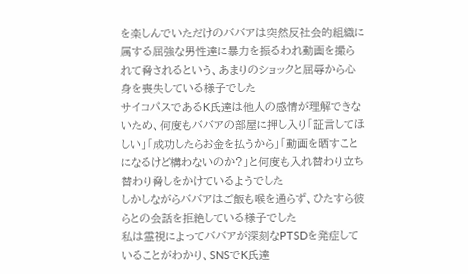を楽しんでいただけのババアは突然反社会的組織に属する屈強な男性達に暴力を振るわれ動画を撮られて脅されるという、あまりのショックと屈辱から心身を喪失している様子でした
サイコパスであるK氏達は他人の感情が理解できないため、何度もババアの部屋に押し入り「証言してほしい」「成功したらお金を払うから」「動画を晒すことになるけど構わないのか?」と何度も入れ替わり立ち替わり脅しをかけているようでした
しかしながらババアはご飯も喉を通らず、ひたすら彼らとの会話を拒絶している様子でした
私は霊視によってババアが深刻なPTSDを発症していることがわかり、SNSでK氏達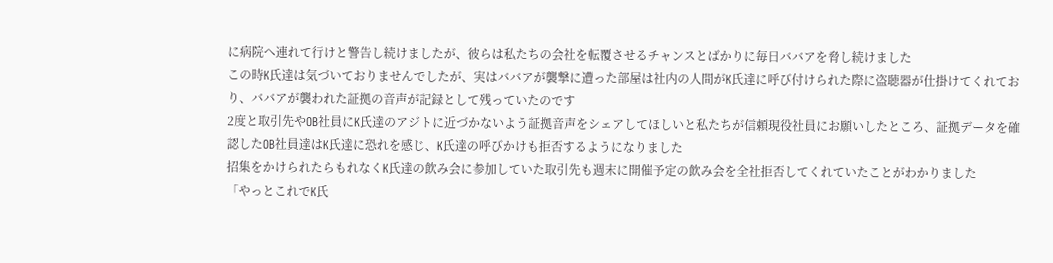に病院へ連れて行けと警告し続けましたが、彼らは私たちの会社を転覆させるチャンスとばかりに毎日ババアを脅し続けました
この時K氏達は気づいておりませんでしたが、実はババアが襲撃に遭った部屋は社内の人間がK氏達に呼び付けられた際に盗聴器が仕掛けてくれており、ババアが襲われた証拠の音声が記録として残っていたのです
2度と取引先やOB社員にK氏達のアジトに近づかないよう証拠音声をシェアしてほしいと私たちが信頼現役社員にお願いしたところ、証拠データを確認したOB社員達はK氏達に恐れを感じ、K氏達の呼びかけも拒否するようになりました
招集をかけられたらもれなくK氏達の飲み会に参加していた取引先も週末に開催予定の飲み会を全社拒否してくれていたことがわかりました
「やっとこれでK氏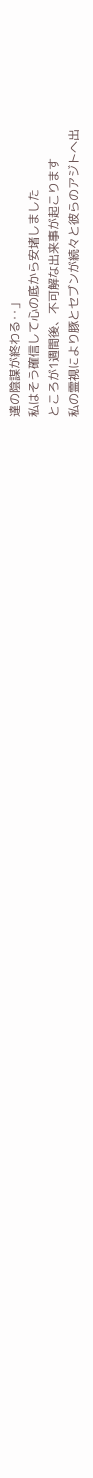達の陰謀が終わる‥」
私はそう確信して心の底から安堵しました
ところが1週間後、不可解な出来事が起こります
私の霊視により豚とセブンが続々と彼らのアジトへ出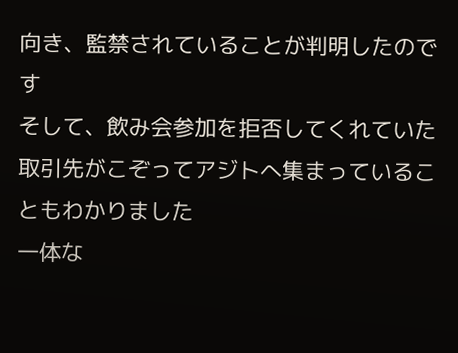向き、監禁されていることが判明したのです
そして、飲み会参加を拒否してくれていた取引先がこぞってアジトへ集まっていることもわかりました
一体な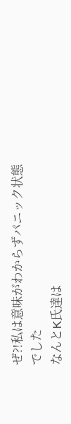ぜ?!私は意味がわからずパニック状態でした
なんとK氏達は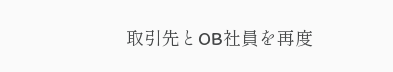取引先とOB社員を再度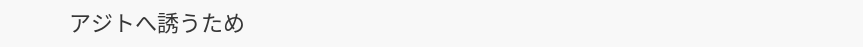アジトへ誘うため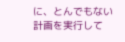に、とんでもない計画を実行して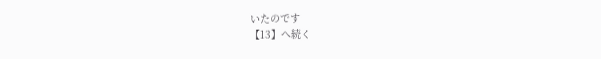いたのです
【13】へ続く